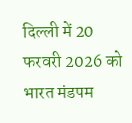दिल्ली में 20 फरवरी 2026 को भारत मंडपम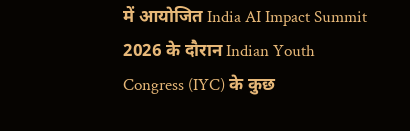में आयोजित India AI Impact Summit 2026 के दौरान Indian Youth Congress (IYC) के कुछ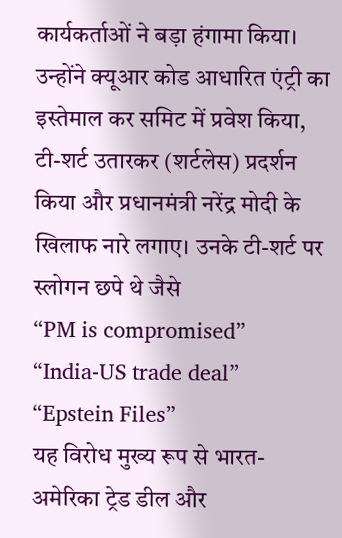कार्यकर्ताओं ने बड़ा हंगामा किया। उन्होंने क्यूआर कोड आधारित एंट्री का इस्तेमाल कर समिट में प्रवेश किया, टी-शर्ट उतारकर (शर्टलेस) प्रदर्शन किया और प्रधानमंत्री नरेंद्र मोदी के खिलाफ नारे लगाए। उनके टी-शर्ट पर स्लोगन छपे थे जैसे
“PM is compromised”
“India-US trade deal”
“Epstein Files”
यह विरोध मुख्य रूप से भारत-अमेरिका ट्रेड डील और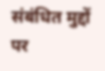संबंधित मुद्दों पर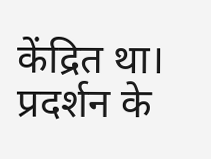केंद्रित था। प्रदर्शन के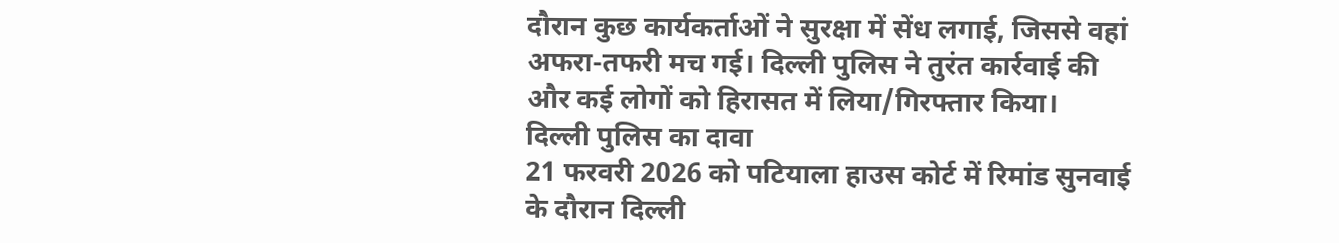दौरान कुछ कार्यकर्ताओं ने सुरक्षा में सेंध लगाई, जिससे वहां अफरा-तफरी मच गई। दिल्ली पुलिस ने तुरंत कार्रवाई की और कई लोगों को हिरासत में लिया/गिरफ्तार किया।
दिल्ली पुलिस का दावा
21 फरवरी 2026 को पटियाला हाउस कोर्ट में रिमांड सुनवाई के दौरान दिल्ली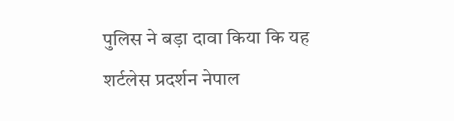पुलिस ने बड़ा दावा किया कि यह शर्टलेस प्रदर्शन नेपाल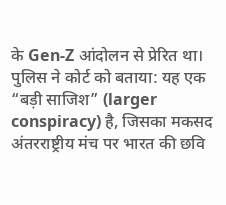के Gen-Z आंदोलन से प्रेरित था। पुलिस ने कोर्ट को बताया: यह एक “बड़ी साजिश” (larger conspiracy) है, जिसका मकसद अंतरराष्ट्रीय मंच पर भारत की छवि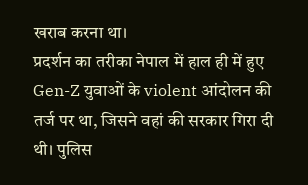खराब करना था।
प्रदर्शन का तरीका नेपाल में हाल ही में हुए Gen-Z युवाओं के violent आंदोलन की तर्ज पर था, जिसने वहां की सरकार गिरा दी थी। पुलिस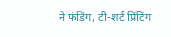ने फंडिंग, टी-शर्ट प्रिंटिंग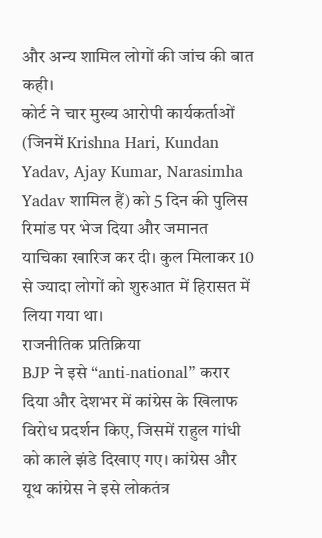और अन्य शामिल लोगों की जांच की बात कही।
कोर्ट ने चार मुख्य आरोपी कार्यकर्ताओं (जिनमें Krishna Hari, Kundan Yadav, Ajay Kumar, Narasimha Yadav शामिल हैं) को 5 दिन की पुलिस रिमांड पर भेज दिया और जमानत याचिका खारिज कर दी। कुल मिलाकर 10 से ज्यादा लोगों को शुरुआत में हिरासत में लिया गया था।
राजनीतिक प्रतिक्रिया
BJP ने इसे “anti-national” करार दिया और देशभर में कांग्रेस के खिलाफ विरोध प्रदर्शन किए, जिसमें राहुल गांधी को काले झंडे दिखाए गए। कांग्रेस और यूथ कांग्रेस ने इसे लोकतंत्र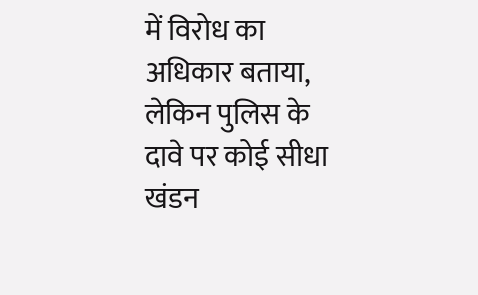में विरोध का अधिकार बताया, लेकिन पुलिस के दावे पर कोई सीधा खंडन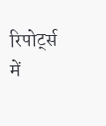रिपोर्ट्स में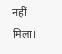नहीं मिला।